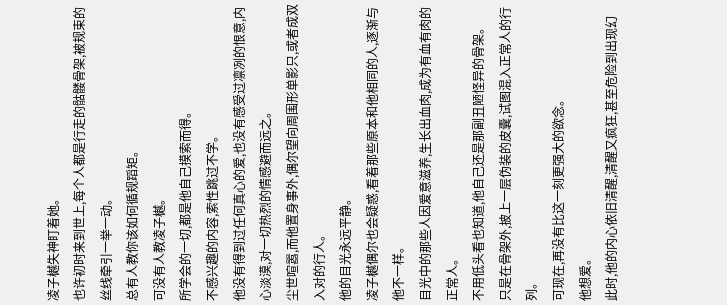凌子樾失神盯着她。
也许初时来到世上,每个人都是行走的骷髅骨架,被规束的丝线牵引一举一动。
总有人教你该如何循规蹈矩。
可没有人教凌子樾。
所学会的一切,都是他自己摸索而得。
不感兴趣的内容,索性跳过不学。
他没有得到过任何真心的爱,也没有感受过凛冽的恨意,内心淡漠,对一切热烈的情感避而远之。
尘世喧嚣,而他置身事外,偶尔望向周围形单影只,或者成双入对的行人。
他的目光永远平静。
凌子樾偶尔也会疑惑,看着那些原本和他相同的人,逐渐与他不一样。
目光中的那些人因爱意滋养,生长出血肉,成为有血有肉的正常人。
不用低头看也知道,他自己还是那副丑陋怪异的骨架。
只是在骨架外,披上一层伪装的皮囊,试图混入正常人的行列。
可现在,再没有比这一刻更强大的欲念。
他想爱。
此时,他的内心依旧清醒,清醒又疯狂,甚至危险到出现幻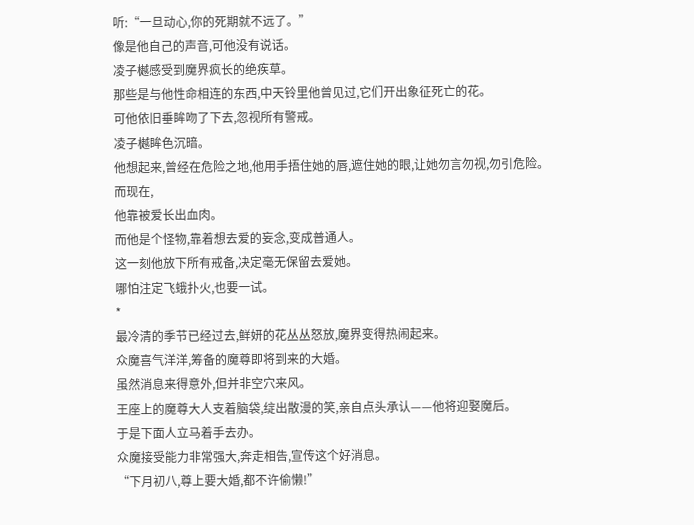听:“一旦动心,你的死期就不远了。”
像是他自己的声音,可他没有说话。
凌子樾感受到魔界疯长的绝疾草。
那些是与他性命相连的东西,中天铃里他曾见过,它们开出象征死亡的花。
可他依旧垂眸吻了下去,忽视所有警戒。
凌子樾眸色沉暗。
他想起来,曾经在危险之地,他用手捂住她的唇,遮住她的眼,让她勿言勿视,勿引危险。
而现在,
他靠被爱长出血肉。
而他是个怪物,靠着想去爱的妄念,变成普通人。
这一刻他放下所有戒备,决定毫无保留去爱她。
哪怕注定飞蛾扑火,也要一试。
*
最冷清的季节已经过去,鲜妍的花丛丛怒放,魔界变得热闹起来。
众魔喜气洋洋,筹备的魔尊即将到来的大婚。
虽然消息来得意外,但并非空穴来风。
王座上的魔尊大人支着脑袋,绽出散漫的笑,亲自点头承认——他将迎娶魔后。
于是下面人立马着手去办。
众魔接受能力非常强大,奔走相告,宣传这个好消息。
“下月初八,尊上要大婚,都不许偷懒!”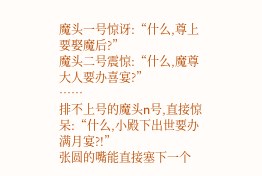魔头一号惊讶:“什么,尊上要娶魔后?”
魔头二号震惊:“什么,魔尊大人要办喜宴?”
……
排不上号的魔头n号,直接惊呆:“什么,小殿下出世要办满月宴?!”
张圆的嘴能直接塞下一个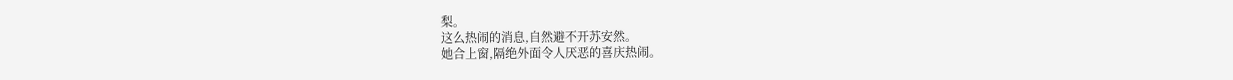梨。
这么热闹的消息,自然避不开苏安然。
她合上窗,隔绝外面令人厌恶的喜庆热闹。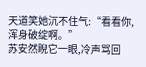天道笑她沉不住气:“看看你,浑身破绽啊。”
苏安然睨它一眼,冷声骂回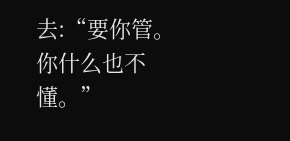去:“要你管。你什么也不懂。”